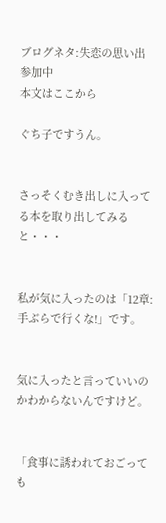ブログネタ:失恋の思い出 参加中
本文はここから

ぐち子ですうん。


さっそくむき出しに入ってる本を取り出してみると・・・


私が気に入ったのは「12章:手ぶらで行くな!」です。


気に入ったと言っていいのかわからないんですけど。


「食事に誘われておごっても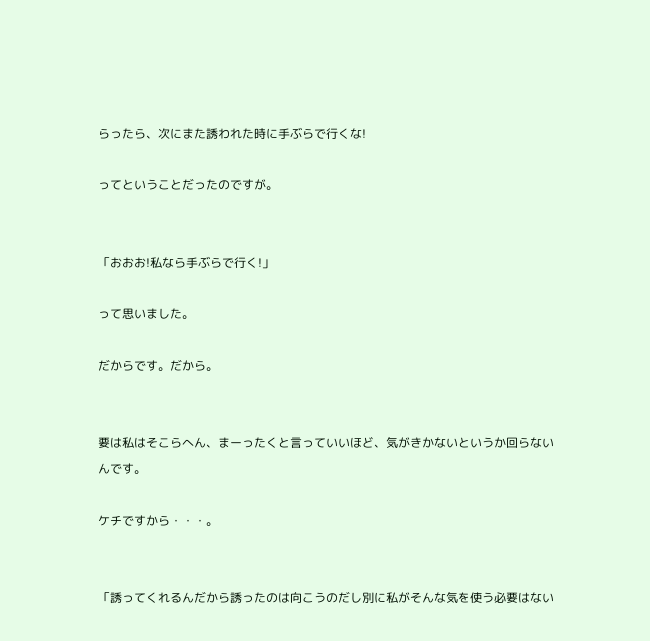らったら、次にまた誘われた時に手ぶらで行くな!

ってということだったのですが。


「おおお!私なら手ぶらで行く!」

って思いました。

だからです。だから。


要は私はそこらへん、まーったくと言っていいほど、気がきかないというか回らないんです。

ケチですから・・・。


「誘ってくれるんだから誘ったのは向こうのだし別に私がそんな気を使う必要はない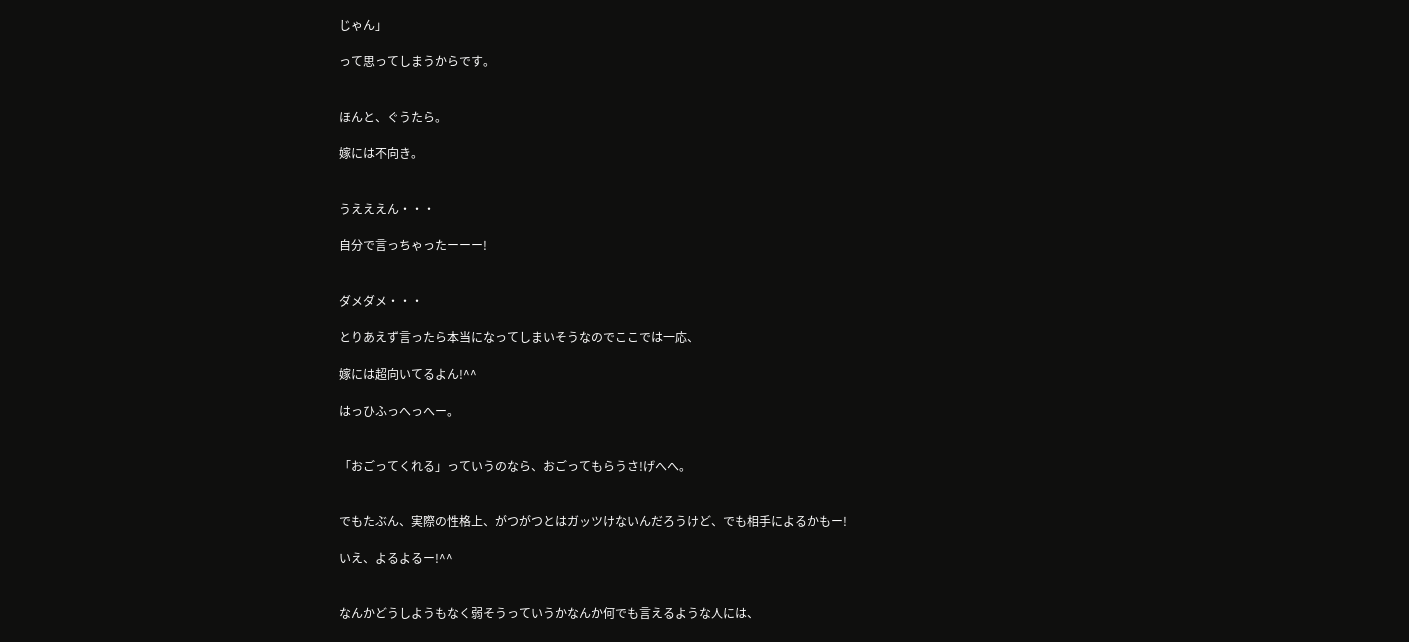じゃん」

って思ってしまうからです。


ほんと、ぐうたら。

嫁には不向き。


うえええん・・・

自分で言っちゃったーーー!


ダメダメ・・・

とりあえず言ったら本当になってしまいそうなのでここでは一応、

嫁には超向いてるよん!^^

はっひふっへっへー。


「おごってくれる」っていうのなら、おごってもらうさ!げへへ。


でもたぶん、実際の性格上、がつがつとはガッツけないんだろうけど、でも相手によるかもー!

いえ、よるよるー!^^


なんかどうしようもなく弱そうっていうかなんか何でも言えるような人には、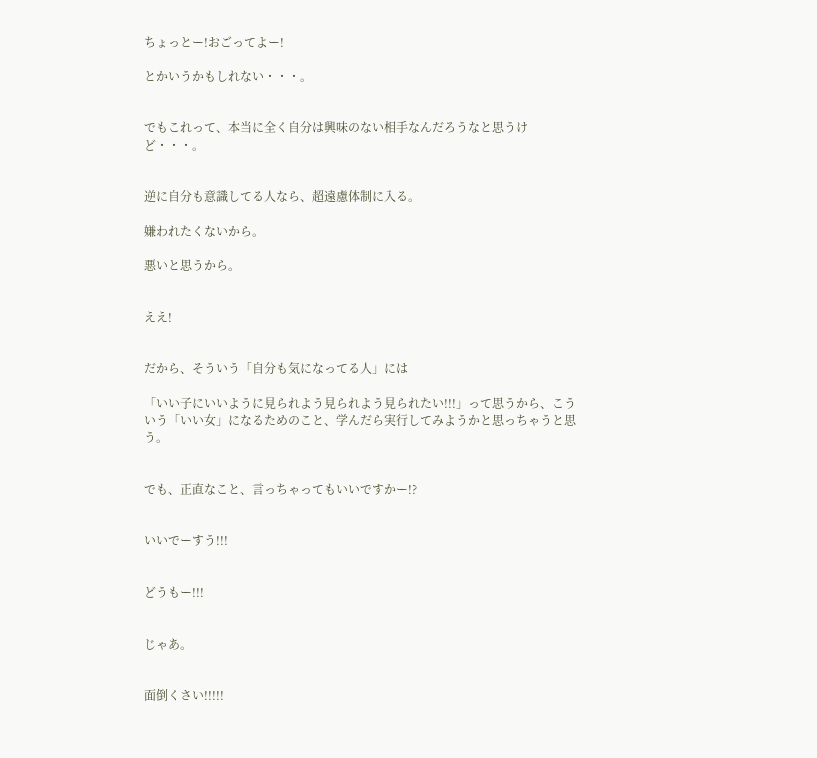ちょっとー!おごってよー!

とかいうかもしれない・・・。


でもこれって、本当に全く自分は興味のない相手なんだろうなと思うけど・・・。


逆に自分も意識してる人なら、超遠慮体制に入る。

嫌われたくないから。

悪いと思うから。


ええ!


だから、そういう「自分も気になってる人」には

「いい子にいいように見られよう見られよう見られたい!!!」って思うから、こういう「いい女」になるためのこと、学んだら実行してみようかと思っちゃうと思う。


でも、正直なこと、言っちゃってもいいですかー!?


いいでーすう!!!


どうもー!!!


じゃあ。


面倒くさい!!!!!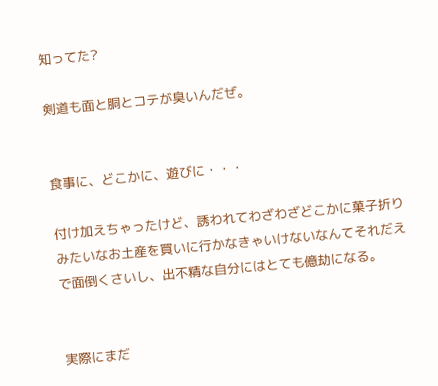知ってた?

剣道も面と胴とコテが臭いんだぜ。


食事に、どこかに、遊びに・・・

付け加えちゃったけど、誘われてわざわざどこかに菓子折りみたいなお土産を買いに行かなきゃいけないなんてそれだえで面倒くさいし、出不精な自分にはとても億劫になる。


実際にまだ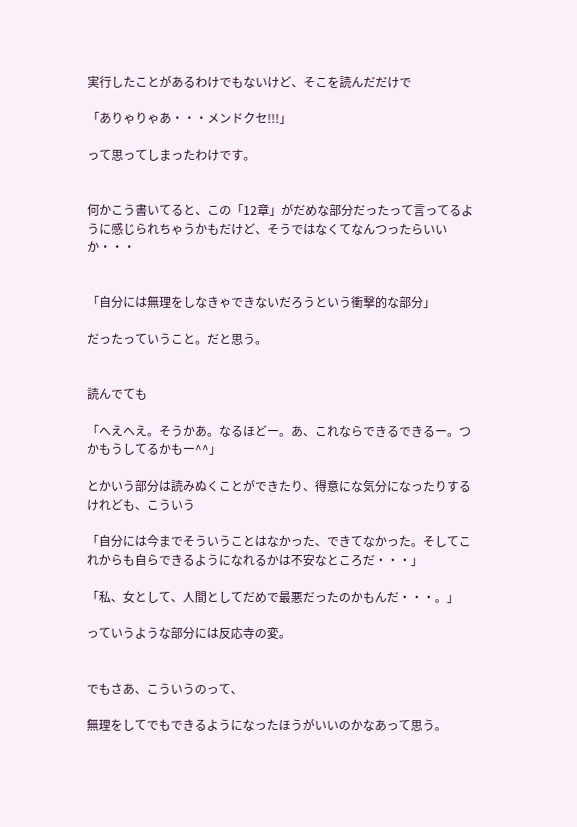実行したことがあるわけでもないけど、そこを読んだだけで

「ありゃりゃあ・・・メンドクセ!!!」

って思ってしまったわけです。


何かこう書いてると、この「12章」がだめな部分だったって言ってるように感じられちゃうかもだけど、そうではなくてなんつったらいいか・・・


「自分には無理をしなきゃできないだろうという衝撃的な部分」

だったっていうこと。だと思う。


読んでても

「へえへえ。そうかあ。なるほどー。あ、これならできるできるー。つかもうしてるかもー^^」

とかいう部分は読みぬくことができたり、得意にな気分になったりするけれども、こういう

「自分には今までそういうことはなかった、できてなかった。そしてこれからも自らできるようになれるかは不安なところだ・・・」

「私、女として、人間としてだめで最悪だったのかもんだ・・・。」

っていうような部分には反応寺の変。


でもさあ、こういうのって、

無理をしてでもできるようになったほうがいいのかなあって思う。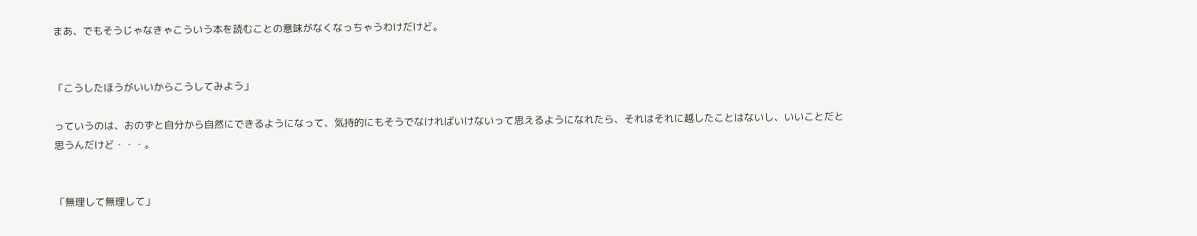まあ、でもそうじゃなきゃこういう本を読むことの意味がなくなっちゃうわけだけど。


「こうしたほうがいいからこうしてみよう」

っていうのは、おのずと自分から自然にできるようになって、気持的にもそうでなければいけないって思えるようになれたら、それはそれに越したことはないし、いいことだと思うんだけど・・・。


「無理して無理して」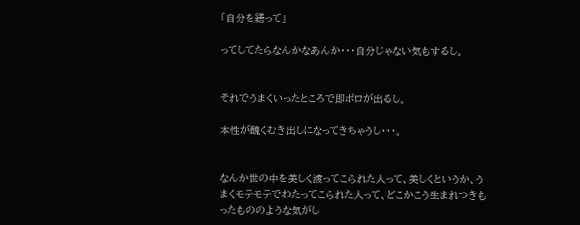「自分を繕って」

ってしてたらなんかなあんか・・・自分じゃない気もするし。


それでうまくいったところで即ボロが出るし。

本性が醜くむき出しになってきちゃうし・・・。


なんか世の中を美しく渡ってこられた人って、美しくというか、うまくモテモテでわたってこられた人って、どこかこう生まれつきもったもののような気がし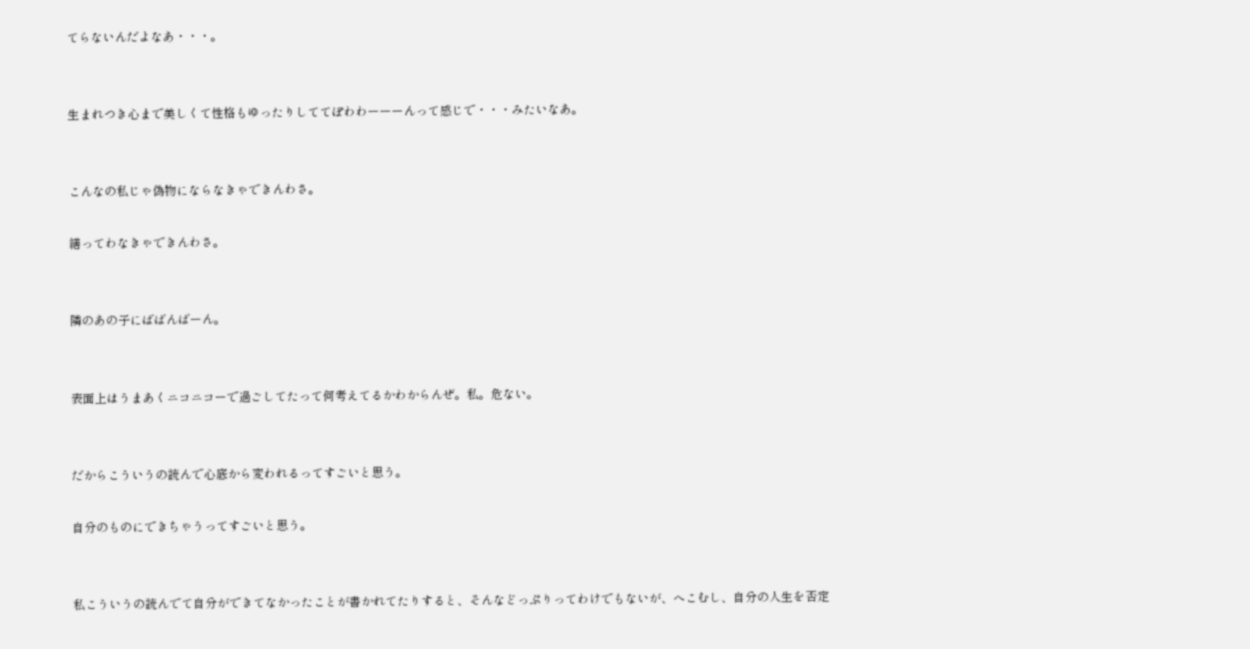てらないんだよなあ・・・。


生まれつき心まで美しくて性格もゆったりしててぽわわーーーんって感じで・・・みたいなあ。


こんなの私じゃ偽物にならなきゃできんわさ。

繕ってわなきゃできんわさ。


隣のあの子にばばんばーん。


表面上はうまあくニコニコーで過ごしてたって何考えてるかわからんぜ。私。危ない。


だからこういうの読んで心底から変われるってすごいと思う。

自分のものにできちゃうってすごいと思う。


私こういうの読んでて自分ができてなかったことが書かれてたりすると、そんなどっぷりってわけでもないが、へこむし、自分の人生を否定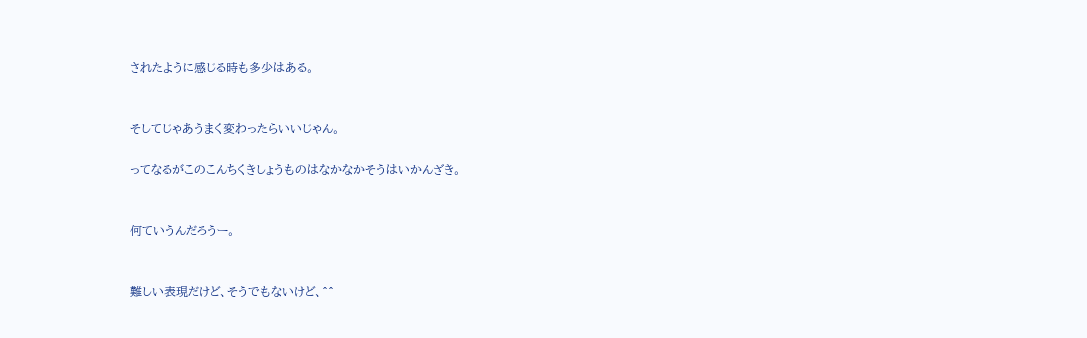されたように感じる時も多少はある。


そしてじゃあうまく変わったらいいじゃん。

ってなるがこのこんちくきしょうものはなかなかそうはいかんざき。


何ていうんだろうー。


難しい表現だけど、そうでもないけど、^^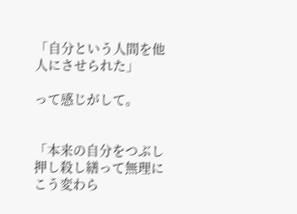「自分という人間を他人にさせられた」

って感じがして。


「本来の自分をつぶし押し殺し繕って無理にこう変わら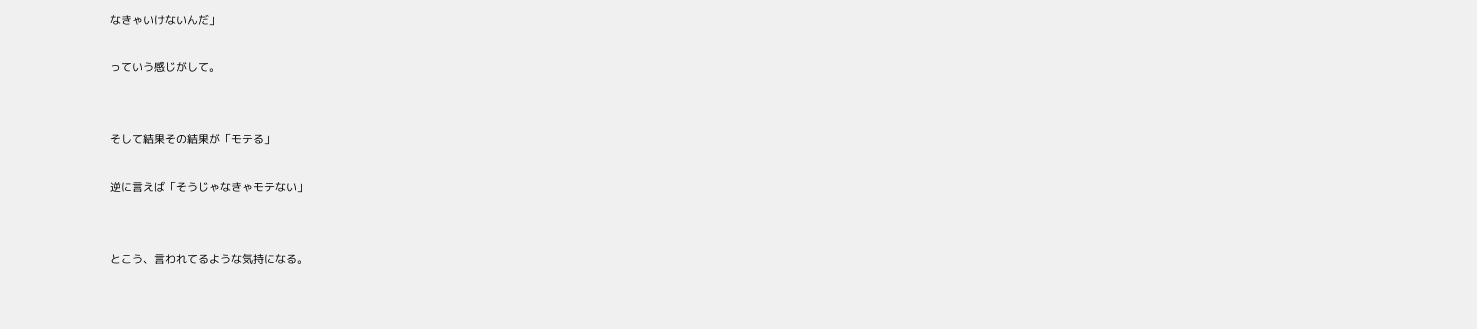なきゃいけないんだ」

っていう感じがして。


そして結果その結果が「モテる」

逆に言えば「そうじゃなきゃモテない」


とこう、言われてるような気持になる。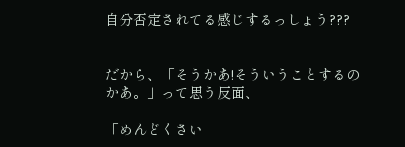自分否定されてる感じするっしょう???


だから、「そうかあ!そういうことするのかあ。」って思う反面、

「めんどくさい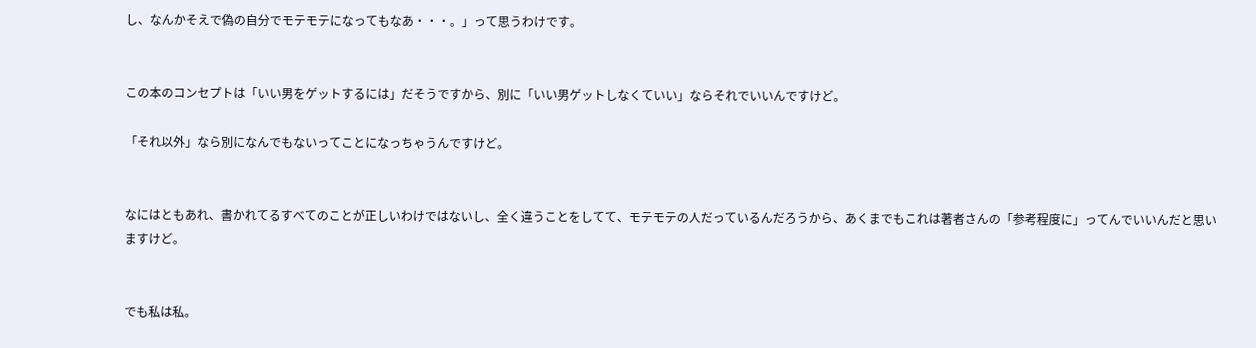し、なんかそえで偽の自分でモテモテになってもなあ・・・。」って思うわけです。


この本のコンセプトは「いい男をゲットするには」だそうですから、別に「いい男ゲットしなくていい」ならそれでいいんですけど。

「それ以外」なら別になんでもないってことになっちゃうんですけど。


なにはともあれ、書かれてるすべてのことが正しいわけではないし、全く違うことをしてて、モテモテの人だっているんだろうから、あくまでもこれは著者さんの「参考程度に」ってんでいいんだと思いますけど。


でも私は私。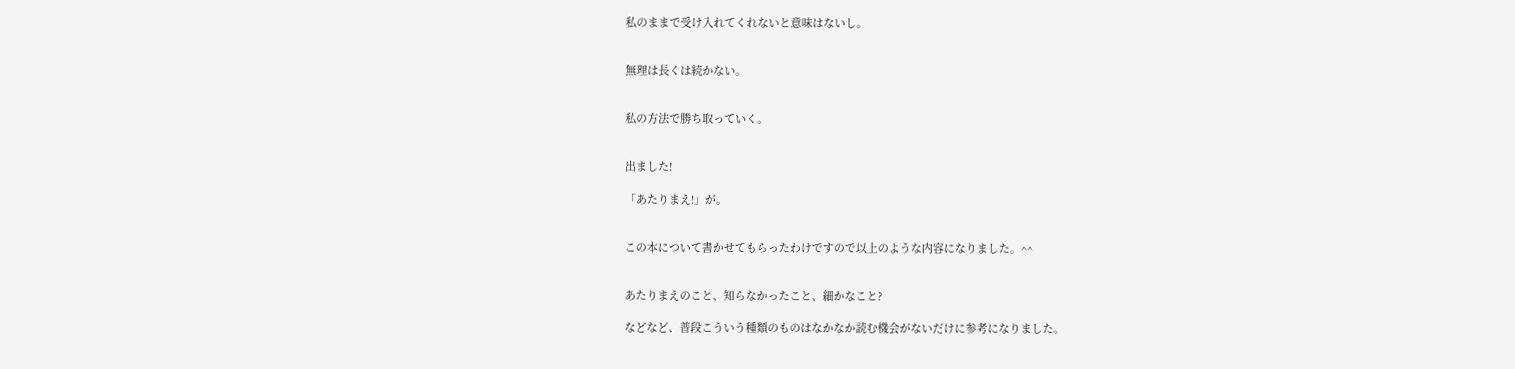私のままで受け入れてくれないと意味はないし。


無理は長くは続かない。


私の方法で勝ち取っていく。


出ました!

「あたりまえ!」が。


この本について書かせてもらったわけですので以上のような内容になりました。^^


あたりまえのこと、知らなかったこと、細かなこと?

などなど、普段こういう種類のものはなかなか読む機会がないだけに参考になりました。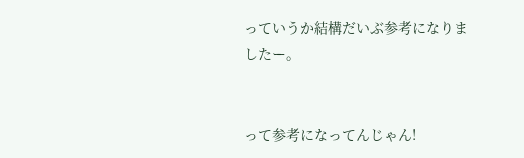っていうか結構だいぶ参考になりましたー。


って参考になってんじゃん!